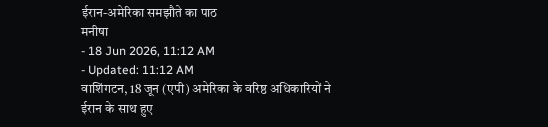ईरान-अमेरिका समझौते का पाठ
मनीषा
- 18 Jun 2026, 11:12 AM
- Updated: 11:12 AM
वाशिंगटन, 18 जून (एपी) अमेरिका के वरिष्ठ अधिकारियों ने ईरान के साथ हुए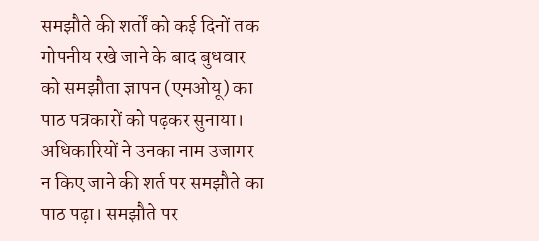समझौते की शर्तों को कई दिनों तक गोपनीय रखे जाने के बाद बुधवार को समझौता ज्ञापन (एमओयू) का पाठ पत्रकारों को पढ़कर सुनाया।
अधिकारियों ने उनका नाम उजागर न किए जाने की शर्त पर समझौते का पाठ पढ़ा। समझौते पर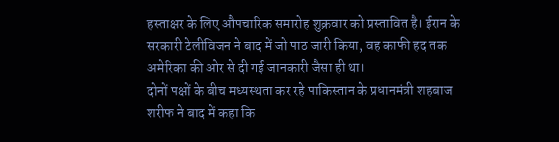हस्ताक्षर के लिए औपचारिक समारोह शुक्रवार को प्रस्तावित है। ईरान के सरकारी टेलीविजन ने बाद में जो पाठ जारी किया, वह काफी हद तक अमेरिका की ओर से दी गई जानकारी जैसा ही था।
दोनों पक्षों के बीच मध्यस्थता कर रहे पाकिस्तान के प्रधानमंत्री शहबाज शरीफ ने बाद में कहा कि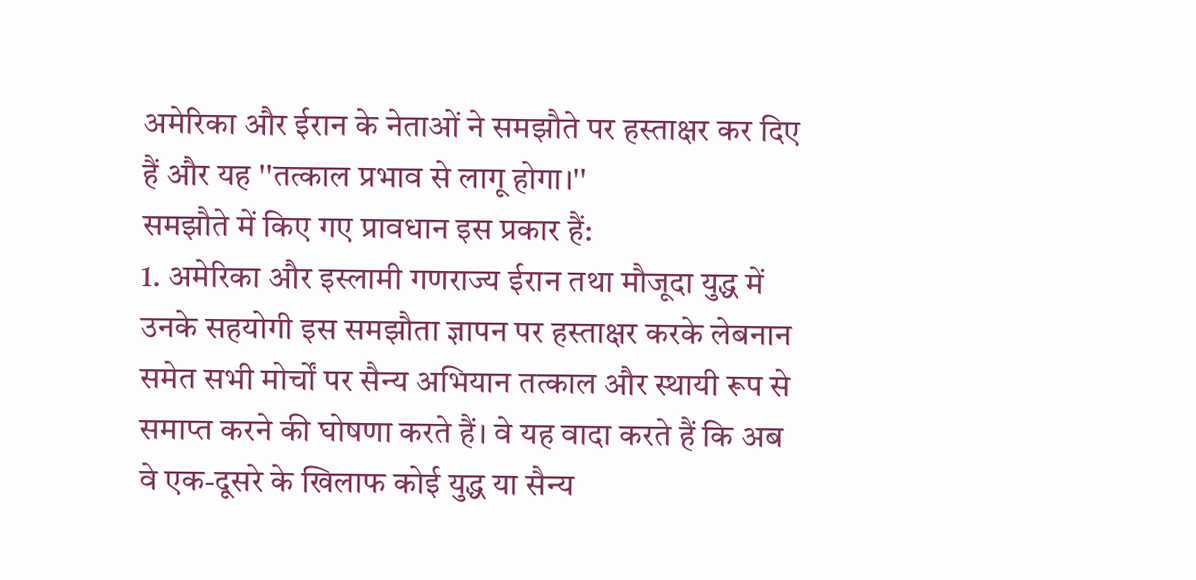अमेरिका और ईरान के नेताओं ने समझौते पर हस्ताक्षर कर दिए हैं और यह ''तत्काल प्रभाव से लागू होगा।''
समझौते में किए गए प्रावधान इस प्रकार हैं:
1. अमेरिका और इस्लामी गणराज्य ईरान तथा मौजूदा युद्ध में उनके सहयोगी इस समझौता ज्ञापन पर हस्ताक्षर करके लेबनान समेत सभी मोर्चों पर सैन्य अभियान तत्काल और स्थायी रूप से समाप्त करने की घोषणा करते हैं। वे यह वादा करते हैं कि अब वे एक-दूसरे के खिलाफ कोई युद्ध या सैन्य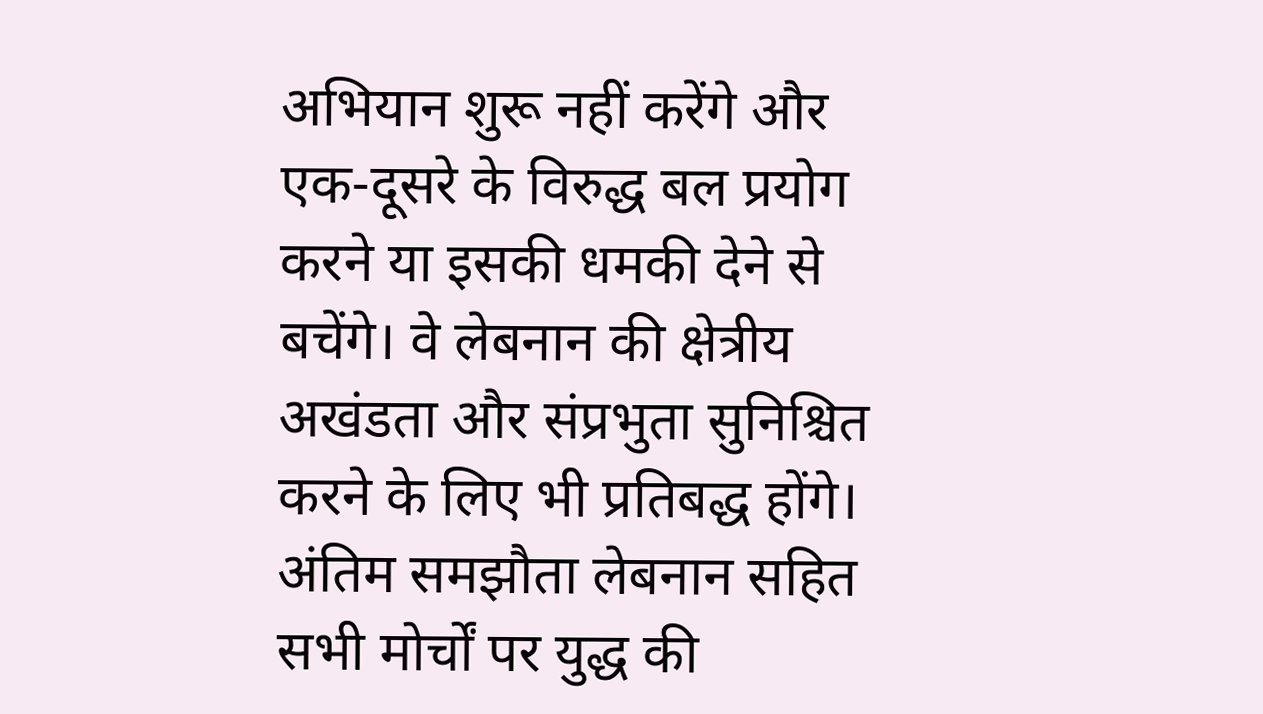अभियान शुरू नहीं करेंगे और एक-दूसरे के विरुद्ध बल प्रयोग करने या इसकी धमकी देने से बचेंगे। वे लेबनान की क्षेत्रीय अखंडता और संप्रभुता सुनिश्चित करने के लिए भी प्रतिबद्ध होंगे।
अंतिम समझौता लेबनान सहित सभी मोर्चों पर युद्ध की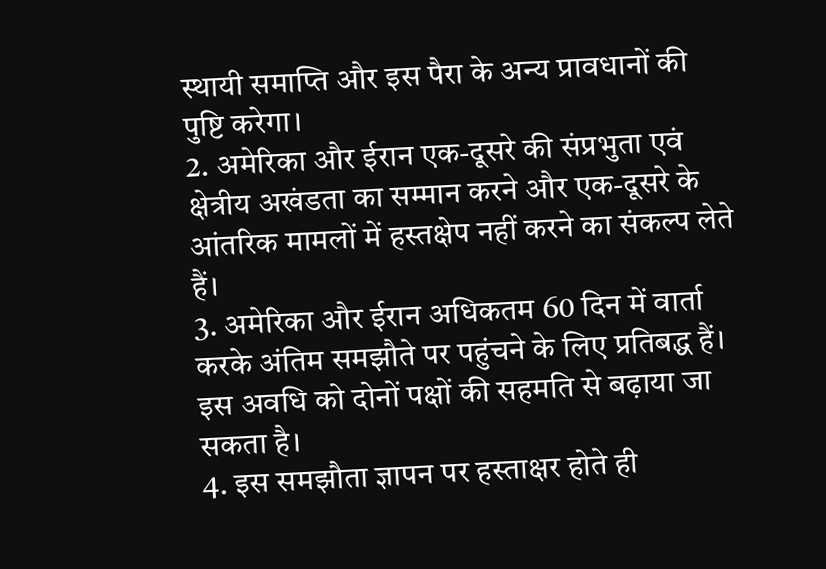स्थायी समाप्ति और इस पैरा के अन्य प्रावधानों की पुष्टि करेगा।
2. अमेरिका और ईरान एक-दूसरे की संप्रभुता एवं क्षेत्रीय अखंडता का सम्मान करने और एक-दूसरे के आंतरिक मामलों में हस्तक्षेप नहीं करने का संकल्प लेते हैं।
3. अमेरिका और ईरान अधिकतम 60 दिन में वार्ता करके अंतिम समझौते पर पहुंचने के लिए प्रतिबद्ध हैं। इस अवधि को दोनों पक्षों की सहमति से बढ़ाया जा सकता है।
4. इस समझौता ज्ञापन पर हस्ताक्षर होते ही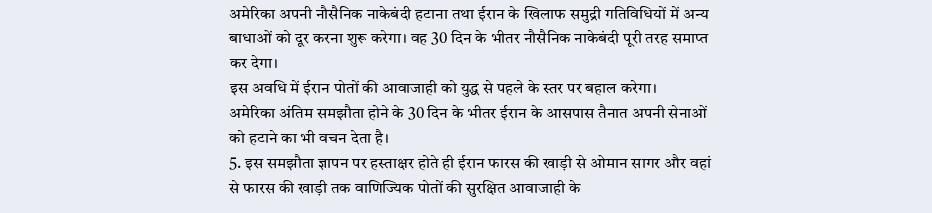अमेरिका अपनी नौसैनिक नाकेबंदी हटाना तथा ईरान के खिलाफ समुद्री गतिविधियों में अन्य बाधाओं को दूर करना शुरू करेगा। वह 30 दिन के भीतर नौसैनिक नाकेबंदी पूरी तरह समाप्त कर देगा।
इस अवधि में ईरान पोतों की आवाजाही को युद्ध से पहले के स्तर पर बहाल करेगा।
अमेरिका अंतिम समझौता होने के 30 दिन के भीतर ईरान के आसपास तैनात अपनी सेनाओं को हटाने का भी वचन देता है।
5. इस समझौता ज्ञापन पर हस्ताक्षर होते ही ईरान फारस की खाड़ी से ओमान सागर और वहां से फारस की खाड़ी तक वाणिज्यिक पोतों की सुरक्षित आवाजाही के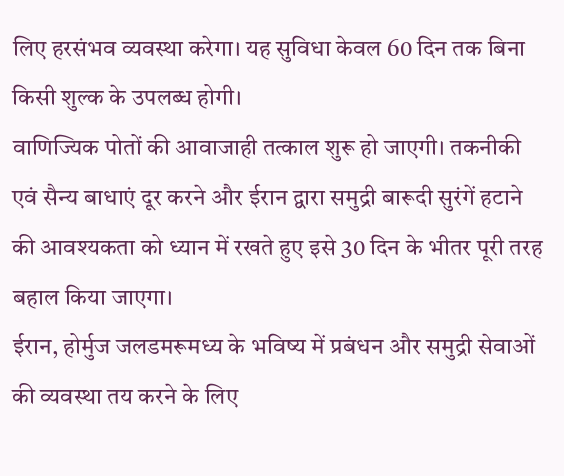लिए हरसंभव व्यवस्था करेगा। यह सुविधा केवल 60 दिन तक बिना किसी शुल्क के उपलब्ध होगी।
वाणिज्यिक पोतों की आवाजाही तत्काल शुरू हो जाएगी। तकनीकी एवं सैन्य बाधाएं दूर करने और ईरान द्वारा समुद्री बारूदी सुरंगें हटाने की आवश्यकता को ध्यान में रखते हुए इसे 30 दिन के भीतर पूरी तरह बहाल किया जाएगा।
ईरान, होर्मुज जलडमरूमध्य के भविष्य में प्रबंधन और समुद्री सेवाओं की व्यवस्था तय करने के लिए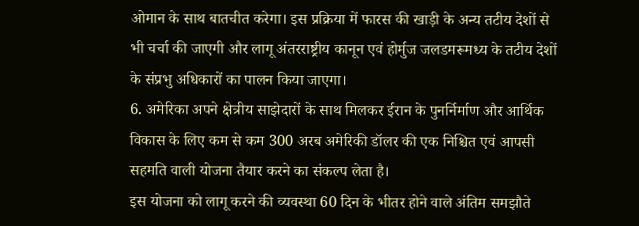ओमान के साथ बातचीत करेगा। इस प्रक्रिया में फारस की खाड़ी के अन्य तटीय देशों से भी चर्चा की जाएगी और लागू अंतरराष्ट्रीय कानून एवं होर्मुज जलडमरूमध्य के तटीय देशों के संप्रभु अधिकारों का पालन किया जाएगा।
6. अमेरिका अपने क्षेत्रीय साझेदारों के साथ मिलकर ईरान के पुनर्निर्माण और आर्थिक विकास के लिए कम से कम 300 अरब अमेरिकी डॉलर की एक निश्चित एवं आपसी सहमति वाली योजना तैयार करने का संकल्प लेता है।
इस योजना को लागू करने की व्यवस्था 60 दिन के भीतर होने वाले अंतिम समझौते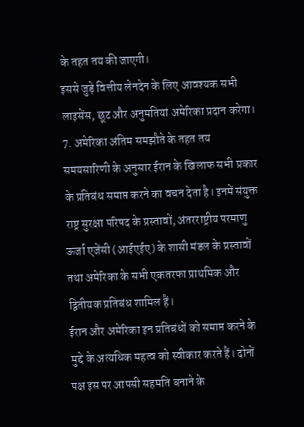के तहत तय की जाएगी।
इससे जुड़े वित्तीय लेनदेन के लिए आवश्यक सभी लाइसेंस, छूट और अनुमतियां अमेरिका प्रदान करेगा।
7. अमेरिका अंतिम समझौते के तहत तय समयसारिणी के अनुसार ईरान के खिलाफ सभी प्रकार के प्रतिबंध समाप्त करने का वचन देता है। इनमें संयुक्त राष्ट्र सुरक्षा परिषद के प्रस्तावों, अंतरराष्ट्रीय परमाणु ऊर्जा एजेंसी (आईएईए) के शासी मंडल के प्रस्तावों तथा अमेरिका के सभी एकतरफा प्राथमिक और द्वितीयक प्रतिबंध शामिल हैं।
ईरान और अमेरिका इन प्रतिबंधों को समाप्त करने के मुद्दे के अत्यधिक महत्व को स्वीकार करते हैं। दोनों पक्ष इस पर आपसी सहमति बनाने के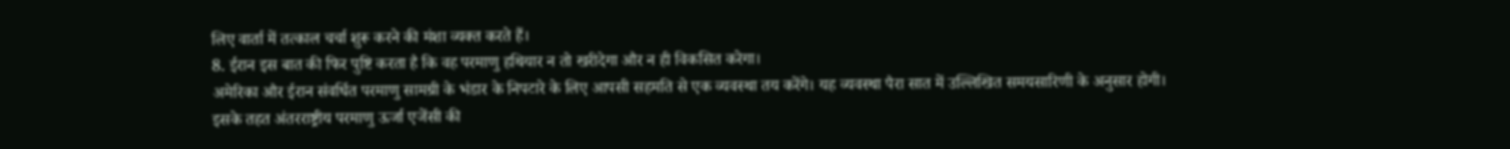लिए वार्ता में तत्काल चर्चा शुरू करने की मंशा व्यक्त करते हैं।
8. ईरान इस बात की फिर पुष्टि करता है कि वह परमाणु हथियार न तो खरीदेगा और न ही विकसित करेगा।
अमेरिका और ईरान संवर्धित परमाणु सामग्री के भंडार के निपटारे के लिए आपसी सहमति से एक व्यवस्था तय करेंगे। यह व्यवस्था पैरा सात में उल्लिखित समयसारिणी के अनुसार होगी।
इसके तहत अंतरराष्ट्रीय परमाणु ऊर्जा एजेंसी की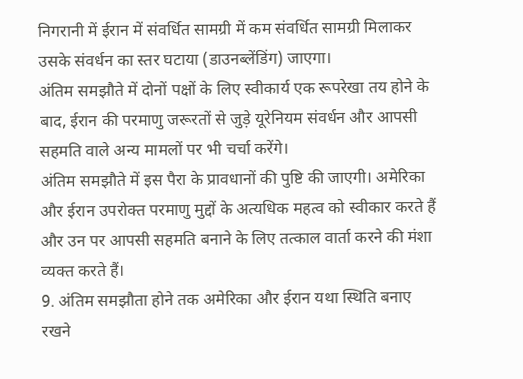निगरानी में ईरान में संवर्धित सामग्री में कम संवर्धित सामग्री मिलाकर उसके संवर्धन का स्तर घटाया (डाउनब्लेंडिंग) जाएगा।
अंतिम समझौते में दोनों पक्षों के लिए स्वीकार्य एक रूपरेखा तय होने के बाद, ईरान की परमाणु जरूरतों से जुड़े यूरेनियम संवर्धन और आपसी सहमति वाले अन्य मामलों पर भी चर्चा करेंगे।
अंतिम समझौते में इस पैरा के प्रावधानों की पुष्टि की जाएगी। अमेरिका और ईरान उपरोक्त परमाणु मुद्दों के अत्यधिक महत्व को स्वीकार करते हैं और उन पर आपसी सहमति बनाने के लिए तत्काल वार्ता करने की मंशा व्यक्त करते हैं।
9. अंतिम समझौता होने तक अमेरिका और ईरान यथा स्थिति बनाए रखने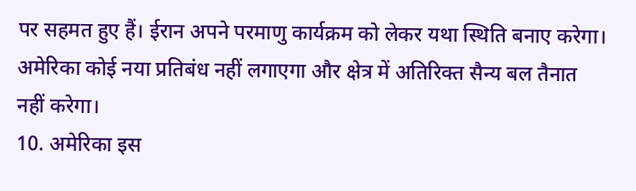पर सहमत हुए हैं। ईरान अपने परमाणु कार्यक्रम को लेकर यथा स्थिति बनाए करेगा। अमेरिका कोई नया प्रतिबंध नहीं लगाएगा और क्षेत्र में अतिरिक्त सैन्य बल तैनात नहीं करेगा।
10. अमेरिका इस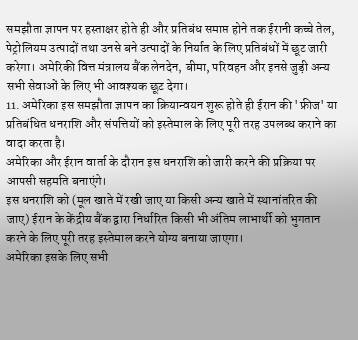समझौता ज्ञापन पर हस्ताक्षर होते ही और प्रतिबंध समाप्त होने तक ईरानी कच्चे तेल, पेट्रोलियम उत्पादों तथा उनसे बने उत्पादों के निर्यात के लिए प्रतिबंधों में छूट जारी करेगा। अमेरिकी वित्त मंत्रालय बैंक लेनदेन, बीमा, परिवहन और इनसे जुड़ी अन्य सभी सेवाओं के लिए भी आवश्यक छूट देगा।
11. अमेरिका इस समझौता ज्ञापन का क्रियान्वयन शुरू होते ही ईरान की 'फ्रीज' या प्रतिबंधित धनराशि और संपत्तियों को इस्तेमाल के लिए पूरी तरह उपलब्ध कराने का वादा करता है।
अमेरिका और ईरान वार्ता के दौरान इस धनराशि को जारी करने की प्रक्रिया पर आपसी सहमति बनाएंगे।
इस धनराशि को (मूल खाते में रखी जाए या किसी अन्य खाते में स्थानांतरित की जाए) ईरान के केंद्रीय बैंक द्वारा निर्धारित किसी भी अंतिम लाभार्थी को भुगतान करने के लिए पूरी तरह इस्तेमाल करने योग्य बनाया जाएगा।
अमेरिका इसके लिए सभी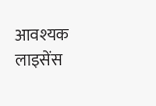आवश्यक लाइसेंस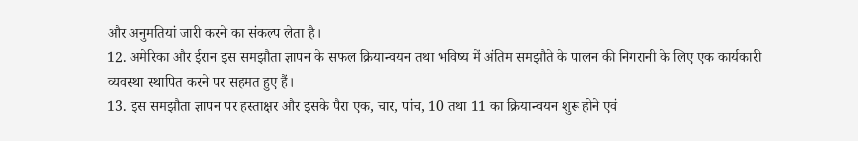और अनुमतियां जारी करने का संकल्प लेता है।
12. अमेरिका और ईरान इस समझौता ज्ञापन के सफल क्रियान्वयन तथा भविष्य में अंतिम समझौते के पालन की निगरानी के लिए एक कार्यकारी व्यवस्था स्थापित करने पर सहमत हुए हैं।
13. इस समझौता ज्ञापन पर हस्ताक्षर और इसके पैरा एक, चार, पांच, 10 तथा 11 का क्रियान्वयन शुरू होने एवं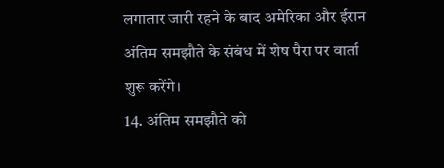लगातार जारी रहने के बाद अमेरिका और ईरान अंतिम समझौते के संबंध में शेष पैरा पर वार्ता शुरू करेंगे।
14. अंतिम समझौते को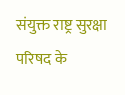संयुक्त राष्ट्र सुरक्षा परिषद के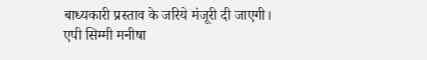बाध्यकारी प्रस्ताव के जरिये मंजूरी दी जाएगी।
एपी सिम्मी मनीषा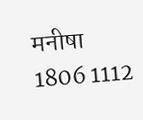मनीषा
1806 1112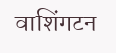वाशिंगटन